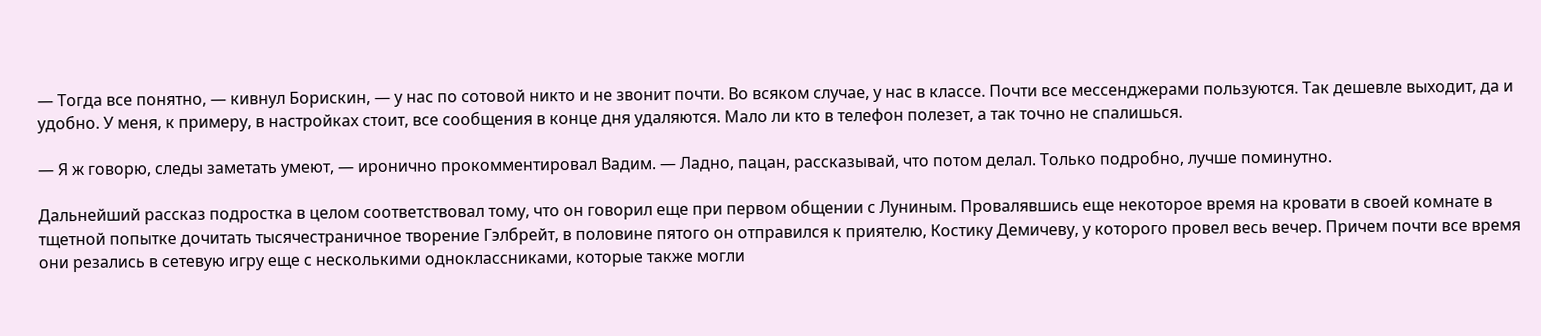— Тогда все понятно, — кивнул Борискин, — у нас по сотовой никто и не звонит почти. Во всяком случае, у нас в классе. Почти все мессенджерами пользуются. Так дешевле выходит, да и удобно. У меня, к примеру, в настройках стоит, все сообщения в конце дня удаляются. Мало ли кто в телефон полезет, а так точно не спалишься.

— Я ж говорю, следы заметать умеют, — иронично прокомментировал Вадим. — Ладно, пацан, рассказывай, что потом делал. Только подробно, лучше поминутно.

Дальнейший рассказ подростка в целом соответствовал тому, что он говорил еще при первом общении с Луниным. Провалявшись еще некоторое время на кровати в своей комнате в тщетной попытке дочитать тысячестраничное творение Гэлбрейт, в половине пятого он отправился к приятелю, Костику Демичеву, у которого провел весь вечер. Причем почти все время они резались в сетевую игру еще с несколькими одноклассниками, которые также могли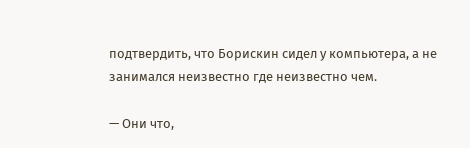подтвердить, что Борискин сидел у компьютера, а не занимался неизвестно где неизвестно чем.

— Они что,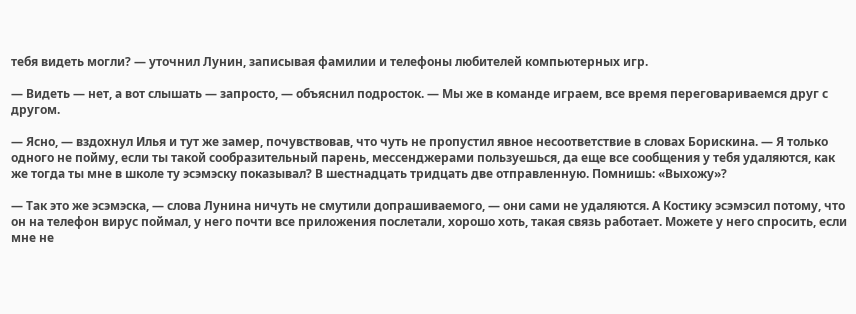тебя видеть могли? — уточнил Лунин, записывая фамилии и телефоны любителей компьютерных игр.

— Видеть — нет, а вот слышать — запросто, — объяснил подросток. — Мы же в команде играем, все время переговариваемся друг с другом.

— Ясно, — вздохнул Илья и тут же замер, почувствовав, что чуть не пропустил явное несоответствие в словах Борискина. — Я только одного не пойму, если ты такой сообразительный парень, мессенджерами пользуешься, да еще все сообщения у тебя удаляются, как же тогда ты мне в школе ту эсэмэску показывал? В шестнадцать тридцать две отправленную. Помнишь: «Выхожу»?

— Так это же эсэмэска, — слова Лунина ничуть не смутили допрашиваемого, — они сами не удаляются. А Костику эсэмэсил потому, что он на телефон вирус поймал, у него почти все приложения послетали, хорошо хоть, такая связь работает. Можете у него спросить, если мне не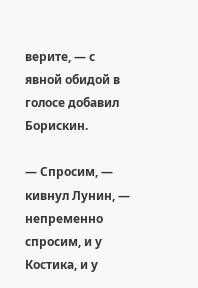верите, — с явной обидой в голосе добавил Борискин.

— Спросим, — кивнул Лунин, — непременно спросим, и у Костика, и у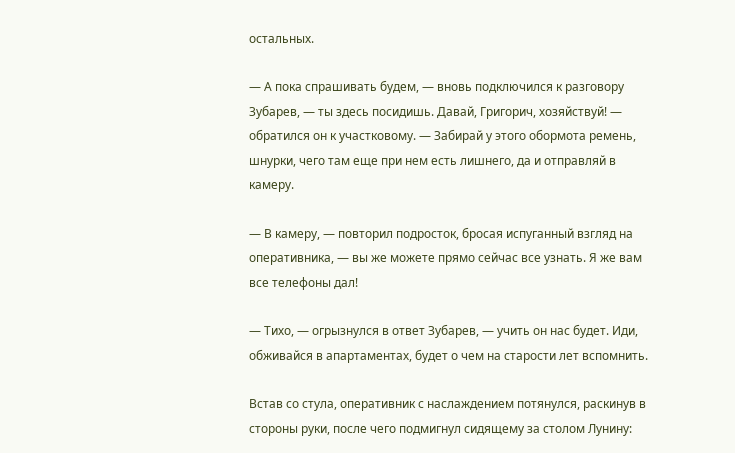остальных.

— А пока спрашивать будем, — вновь подключился к разговору Зубарев, — ты здесь посидишь. Давай, Григорич, хозяйствуй! — обратился он к участковому. — Забирай у этого обормота ремень, шнурки, чего там еще при нем есть лишнего, да и отправляй в камеру.

— В камеру, — повторил подросток, бросая испуганный взгляд на оперативника, — вы же можете прямо сейчас все узнать. Я же вам все телефоны дал!

— Тихо, — огрызнулся в ответ Зубарев, — учить он нас будет. Иди, обживайся в апартаментах, будет о чем на старости лет вспомнить.

Встав со стула, оперативник с наслаждением потянулся, раскинув в стороны руки, после чего подмигнул сидящему за столом Лунину: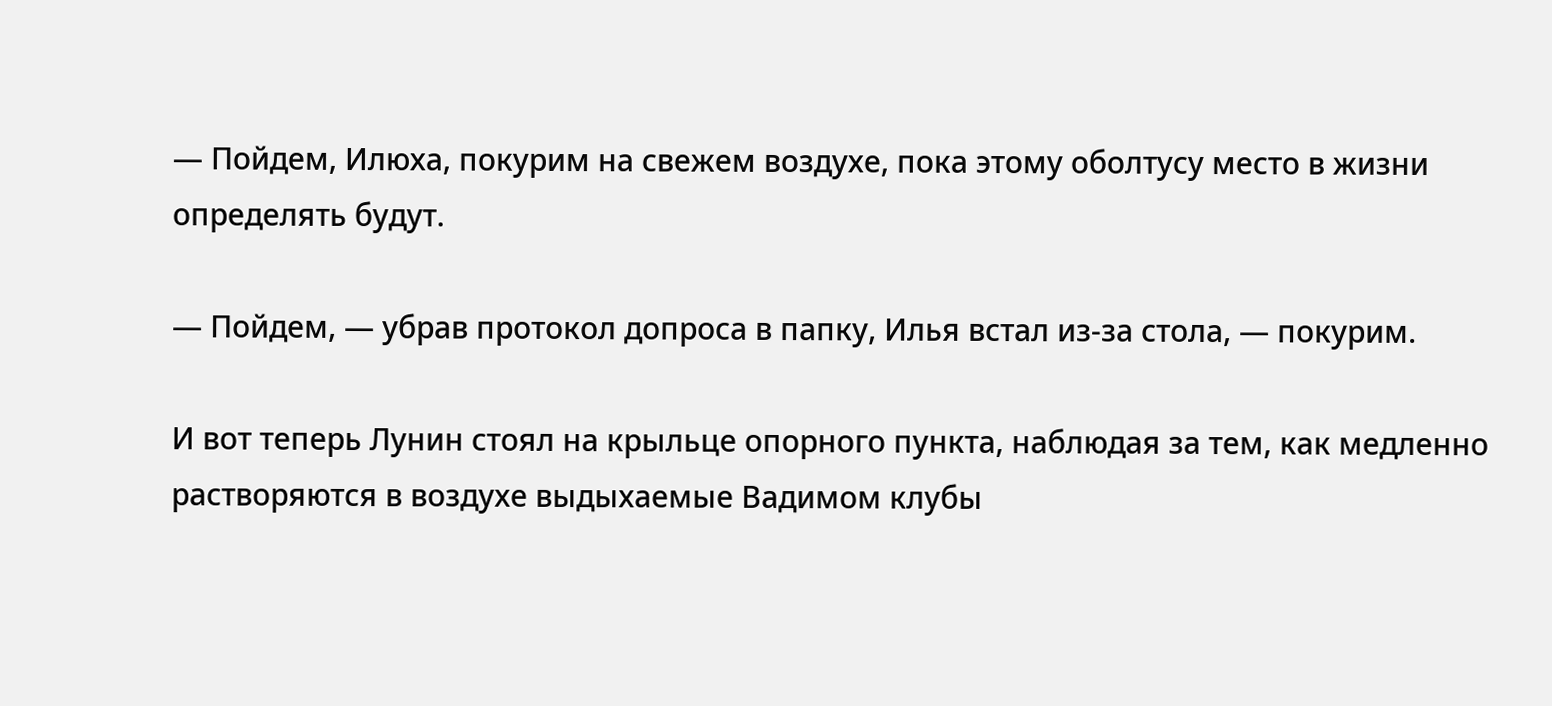— Пойдем, Илюха, покурим на свежем воздухе, пока этому оболтусу место в жизни определять будут.

— Пойдем, — убрав протокол допроса в папку, Илья встал из-за стола, — покурим.

И вот теперь Лунин стоял на крыльце опорного пункта, наблюдая за тем, как медленно растворяются в воздухе выдыхаемые Вадимом клубы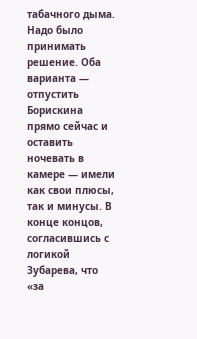табачного дыма. Надо было принимать решение. Оба варианта — отпустить Борискина прямо сейчас и оставить ночевать в камере — имели как свои плюсы, так и минусы. В конце концов, согласившись с логикой Зубарева, что «за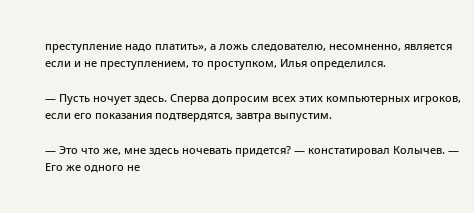преступление надо платить», а ложь следователю, несомненно, является если и не преступлением, то проступком, Илья определился.

— Пусть ночует здесь. Сперва допросим всех этих компьютерных игроков, если его показания подтвердятся, завтра выпустим.

— Это что же, мне здесь ночевать придется? — констатировал Колычев. — Его же одного не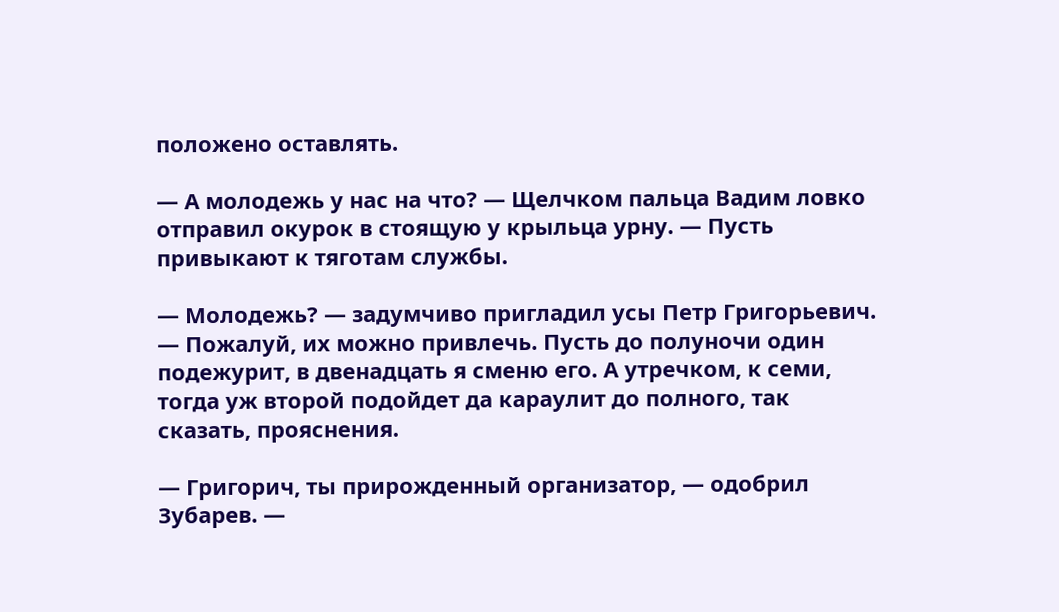положено оставлять.

— А молодежь у нас на что? — Щелчком пальца Вадим ловко отправил окурок в стоящую у крыльца урну. — Пусть привыкают к тяготам службы.

— Молодежь? — задумчиво пригладил усы Петр Григорьевич. — Пожалуй, их можно привлечь. Пусть до полуночи один подежурит, в двенадцать я сменю его. А утречком, к семи, тогда уж второй подойдет да караулит до полного, так сказать, прояснения.

— Григорич, ты прирожденный организатор, — одобрил Зубарев. —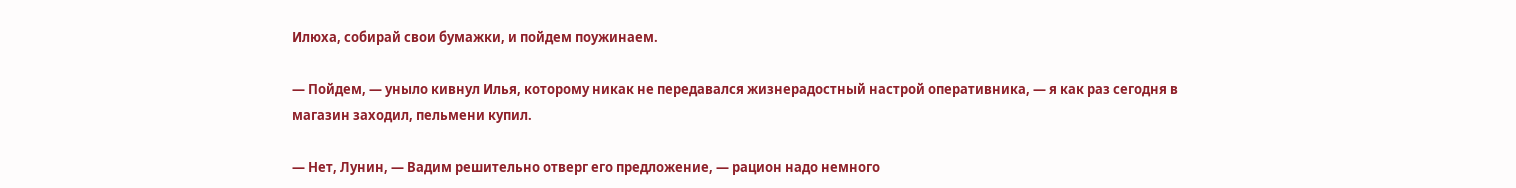Илюха, собирай свои бумажки, и пойдем поужинаем.

— Пойдем, — уныло кивнул Илья, которому никак не передавался жизнерадостный настрой оперативника, — я как раз сегодня в магазин заходил, пельмени купил.

— Нет, Лунин, — Вадим решительно отверг его предложение, — рацион надо немного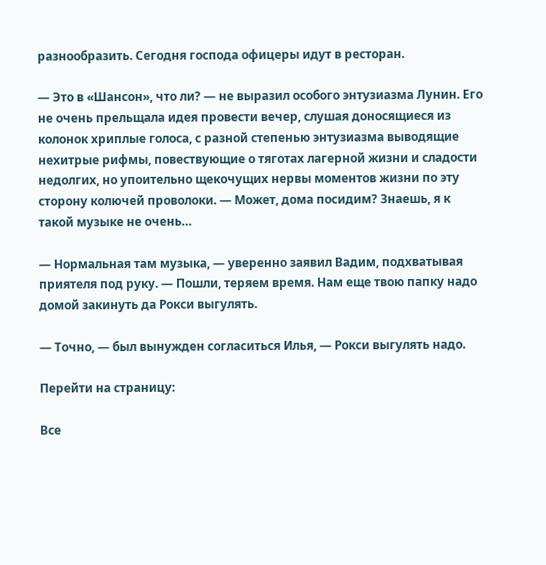разнообразить. Сегодня господа офицеры идут в ресторан.

— Это в «Шансон», что ли? — не выразил особого энтузиазма Лунин. Его не очень прельщала идея провести вечер, слушая доносящиеся из колонок хриплые голоса, с разной степенью энтузиазма выводящие нехитрые рифмы, повествующие о тяготах лагерной жизни и сладости недолгих, но упоительно щекочущих нервы моментов жизни по эту сторону колючей проволоки. — Может, дома посидим? Знаешь, я к такой музыке не очень…

— Нормальная там музыка, — уверенно заявил Вадим, подхватывая приятеля под руку. — Пошли, теряем время. Нам еще твою папку надо домой закинуть да Рокси выгулять.

— Точно, — был вынужден согласиться Илья, — Рокси выгулять надо.

Перейти на страницу:

Все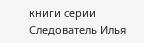книги серии Следователь Илья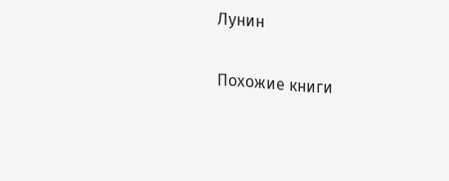Лунин

Похожие книги